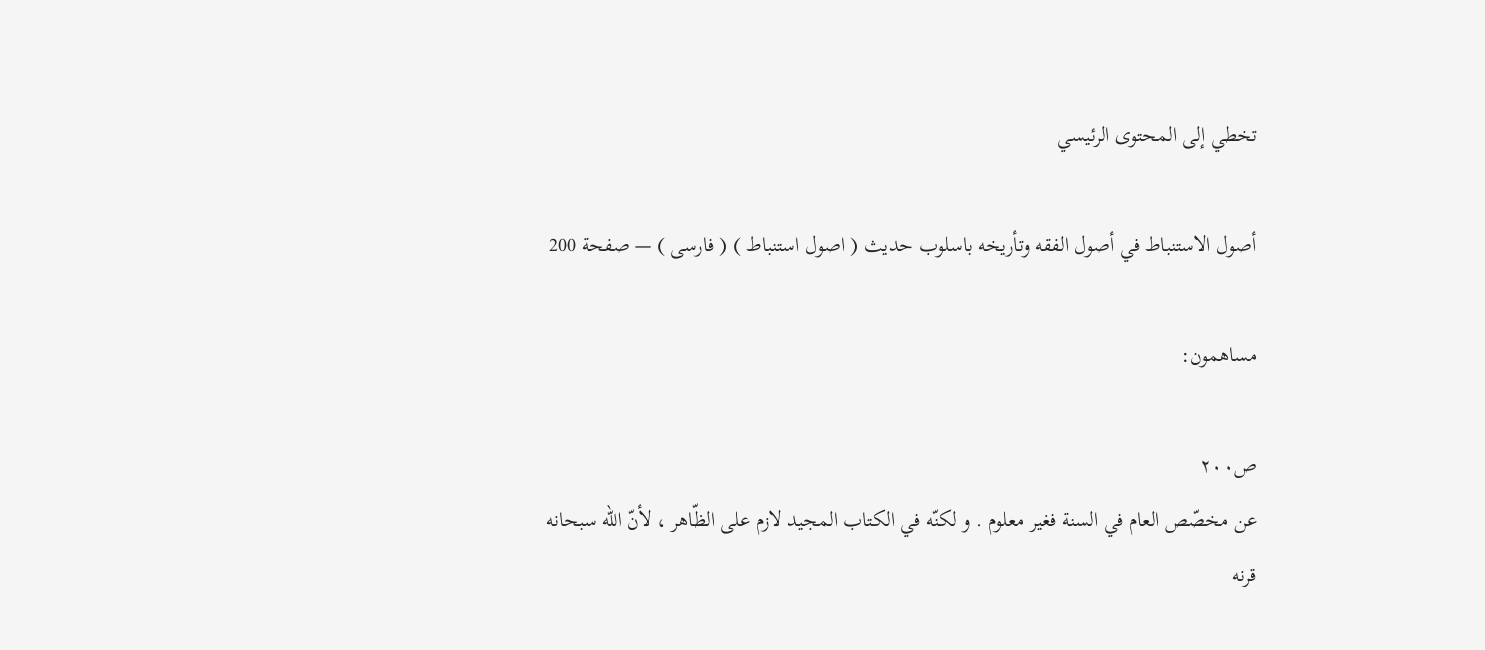تخطي إلى المحتوى الرئيسي

أصول الاستنباط في أصول الفقه وتأريخه باسلوب حديث ( اصول استنباط ) ( فارسى ) — صفحة 200

مساهمون:

ص٢٠٠
عن مخصّص العام في السنة فغير معلوم . و لكنّه في الكتاب المجيد لازم على الظّاهر ، لأنّ اللّه سبحانه قرنه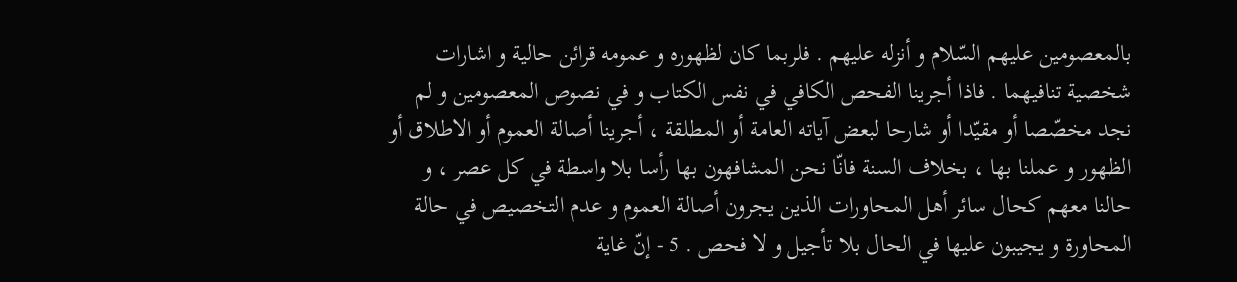بالمعصومين عليهم السّلام و أنزله عليهم . فلربما كان لظهوره و عمومه قرائن حالية و اشارات شخصية تنافيهما . فاذا أجرينا الفحص الكافي في نفس الكتاب و في نصوص المعصومين و لم نجد مخصّصا أو مقيّدا أو شارحا لبعض آياته العامة أو المطلقة ، أجرينا أصالة العموم أو الاطلاق أو الظهور و عملنا بها ، بخلاف السنة فانّا نحن المشافهون بها رأسا بلا واسطة في كل عصر ، و حالنا معهم كحال سائر أهل المحاورات الذين يجرون أصالة العموم و عدم التخصيص في حالة المحاورة و يجيبون عليها في الحال بلا تأجيل و لا فحص . 5 - إنّ غاية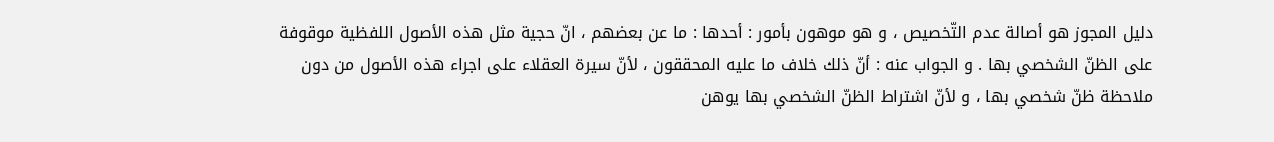دليل المجوز هو أصالة عدم التّخصيص ، و هو موهون بأمور : أحدها : ما عن بعضهم ، انّ حجية مثل هذه الأصول اللفظية موقوفة على الظنّ الشخصي بها . و الجواب عنه : أنّ ذلك خلاف ما عليه المحققون ، لأنّ سيرة العقلاء على اجراء هذه الأصول من دون ملاحظة ظنّ شخصي بها ، و لأنّ اشتراط الظنّ الشخصي بها يوهن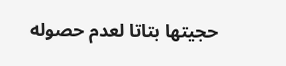حجيتها بتاتا لعدم حصوله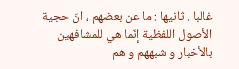غالبا . ثانيها : ما عن بعضهم ، انّ حجية الأصول اللفظية إنّما هي للمشافهين بالأخبار و شبههم و هم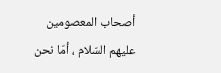أصحاب المعصومين عليهم السّلام ، أمّا نحن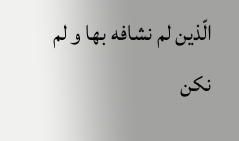الّذين لم نشافه بها و لم نكن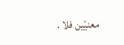معنيّين فلا .